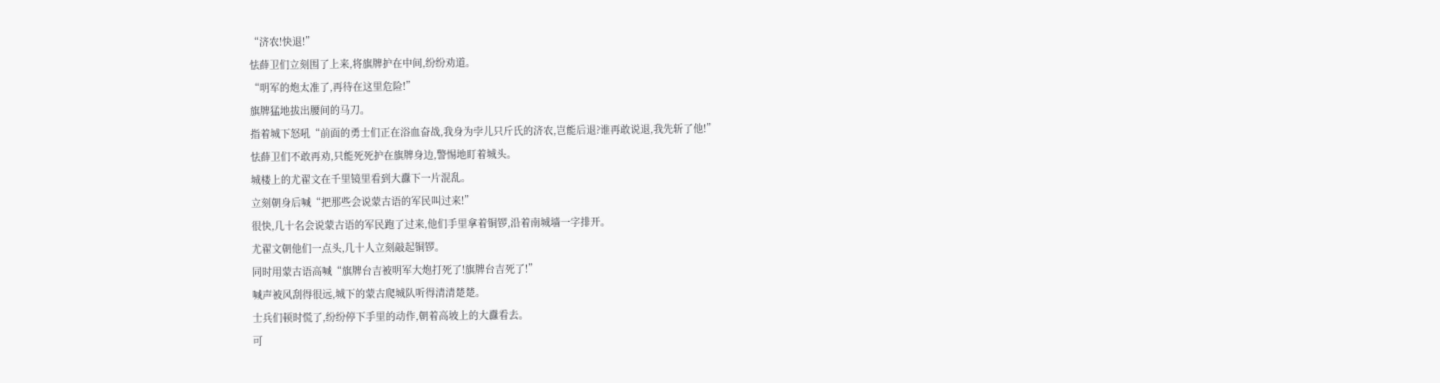“济农!快退!”
怯薛卫们立刻围了上来,将旗牌护在中间,纷纷劝道。
“明军的炮太准了,再待在这里危险!”
旗牌猛地拔出腰间的马刀。
指着城下怒吼“前面的勇士们正在浴血奋战,我身为孛儿只斤氏的济农,岂能后退?谁再敢说退,我先斩了他!”
怯薛卫们不敢再劝,只能死死护在旗牌身边,警惕地盯着城头。
城楼上的尤翟文在千里镜里看到大纛下一片混乱。
立刻朝身后喊“把那些会说蒙古语的军民叫过来!”
很快,几十名会说蒙古语的军民跑了过来,他们手里拿着铜锣,沿着南城墙一字排开。
尤翟文朝他们一点头,几十人立刻敲起铜锣。
同时用蒙古语高喊“旗牌台吉被明军大炮打死了!旗牌台吉死了!”
喊声被风刮得很远,城下的蒙古爬城队听得清清楚楚。
士兵们顿时慌了,纷纷停下手里的动作,朝着高坡上的大纛看去。
可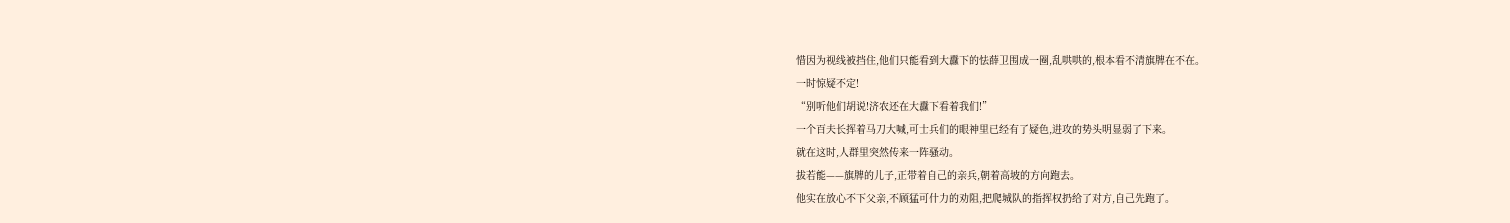惜因为视线被挡住,他们只能看到大纛下的怯薛卫围成一圈,乱哄哄的,根本看不清旗牌在不在。
一时惊疑不定!
“别听他们胡说!济农还在大纛下看着我们!”
一个百夫长挥着马刀大喊,可士兵们的眼神里已经有了疑色,进攻的势头明显弱了下来。
就在这时,人群里突然传来一阵骚动。
拔若能——旗牌的儿子,正带着自己的亲兵,朝着高坡的方向跑去。
他实在放心不下父亲,不顾猛可什力的劝阻,把爬城队的指挥权扔给了对方,自己先跑了。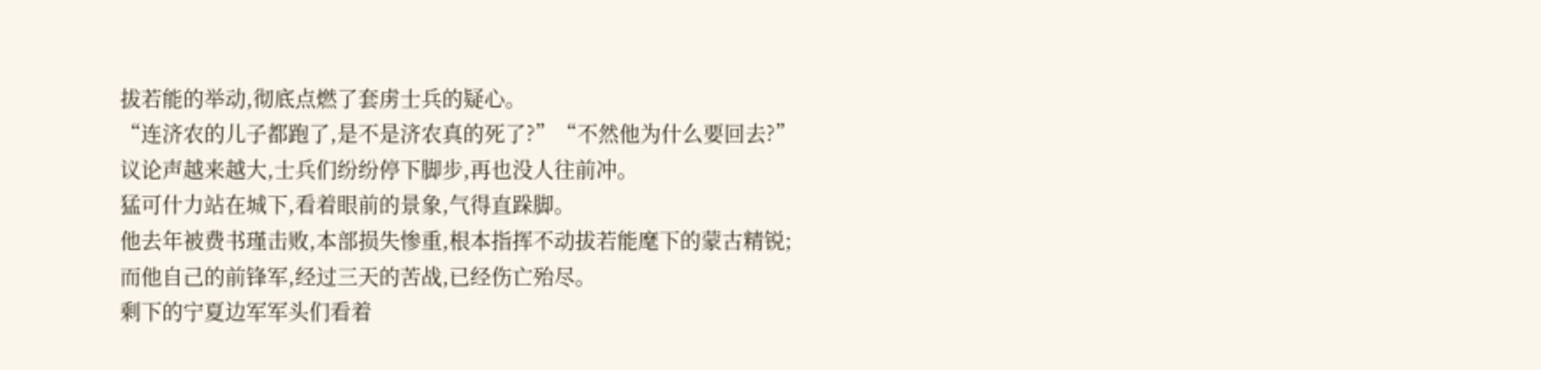拔若能的举动,彻底点燃了套虏士兵的疑心。
“连济农的儿子都跑了,是不是济农真的死了?”“不然他为什么要回去?”
议论声越来越大,士兵们纷纷停下脚步,再也没人往前冲。
猛可什力站在城下,看着眼前的景象,气得直跺脚。
他去年被费书瑾击败,本部损失惨重,根本指挥不动拔若能麾下的蒙古精锐;
而他自己的前锋军,经过三天的苦战,已经伤亡殆尽。
剩下的宁夏边军军头们看着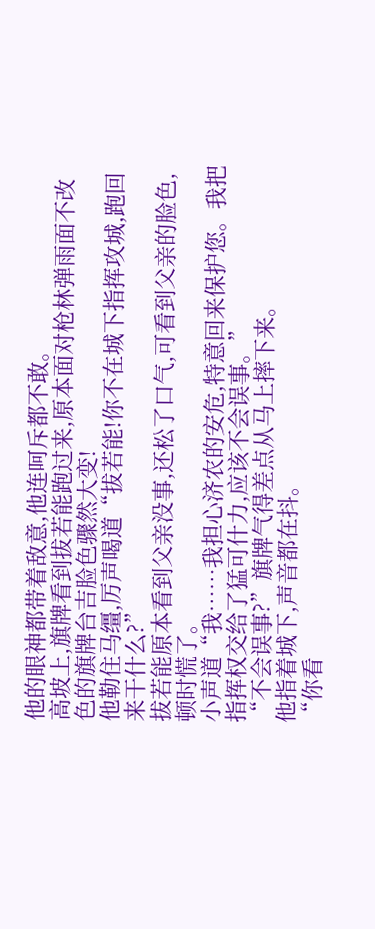他的眼神都带着敌意,他连呵斥都不敢。
高坡上,旗牌看到拔若能跑过来,原本面对枪林弹雨面不改色的旗牌台吉脸色骤然大变!
他勒住马缰,厉声喝道“拔若能!你不在城下指挥攻城,跑回来干什么?”
拔若能原本看到父亲没事,还松了口气,可看到父亲的脸色,顿时慌了。
小声道“我……我担心济农的安危,特意回来保护您。我把指挥权交给了猛可什力,应该不会误事。”
“不会误事?”旗牌气得差点从马上摔下来。
他指着城下,声音都在抖。
“你看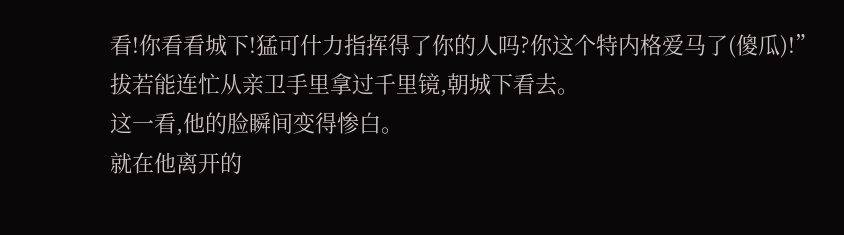看!你看看城下!猛可什力指挥得了你的人吗?你这个特内格爱马了(傻瓜)!”
拔若能连忙从亲卫手里拿过千里镜,朝城下看去。
这一看,他的脸瞬间变得惨白。
就在他离开的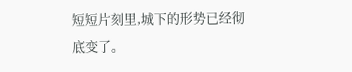短短片刻里,城下的形势已经彻底变了。